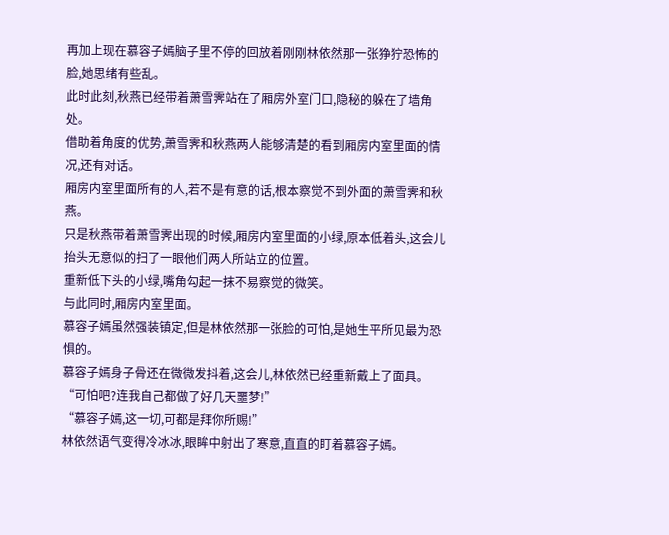再加上现在慕容子嫣脑子里不停的回放着刚刚林依然那一张狰狞恐怖的脸,她思绪有些乱。
此时此刻,秋燕已经带着萧雪霁站在了厢房外室门口,隐秘的躲在了墙角处。
借助着角度的优势,萧雪霁和秋燕两人能够清楚的看到厢房内室里面的情况,还有对话。
厢房内室里面所有的人,若不是有意的话,根本察觉不到外面的萧雪霁和秋燕。
只是秋燕带着萧雪霁出现的时候,厢房内室里面的小绿,原本低着头,这会儿抬头无意似的扫了一眼他们两人所站立的位置。
重新低下头的小绿,嘴角勾起一抹不易察觉的微笑。
与此同时,厢房内室里面。
慕容子嫣虽然强装镇定,但是林依然那一张脸的可怕,是她生平所见最为恐惧的。
慕容子嫣身子骨还在微微发抖着,这会儿,林依然已经重新戴上了面具。
“可怕吧?连我自己都做了好几天噩梦!”
“慕容子嫣,这一切,可都是拜你所赐!”
林依然语气变得冷冰冰,眼眸中射出了寒意,直直的盯着慕容子嫣。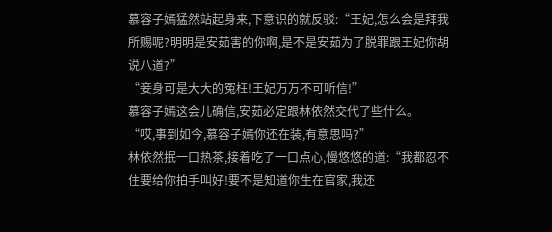慕容子嫣猛然站起身来,下意识的就反驳:“王妃,怎么会是拜我所赐呢?明明是安茹害的你啊,是不是安茹为了脱罪跟王妃你胡说八道?”
“妾身可是大大的冤枉!王妃万万不可听信!”
慕容子嫣这会儿确信,安茹必定跟林依然交代了些什么。
“哎,事到如今,慕容子嫣你还在装,有意思吗?”
林依然抿一口热茶,接着吃了一口点心,慢悠悠的道:“我都忍不住要给你拍手叫好!要不是知道你生在官家,我还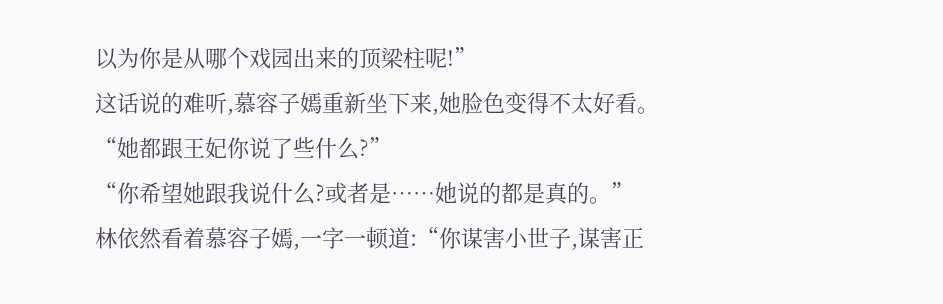以为你是从哪个戏园出来的顶梁柱呢!”
这话说的难听,慕容子嫣重新坐下来,她脸色变得不太好看。
“她都跟王妃你说了些什么?”
“你希望她跟我说什么?或者是……她说的都是真的。”
林依然看着慕容子嫣,一字一顿道:“你谋害小世子,谋害正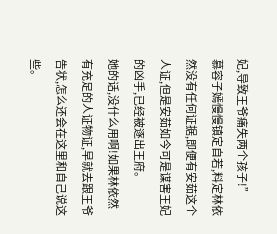妃,导致王爷痛失两个孩子!”
慕容子嫣慢慢镇定自若,料定林依然没有任何证据,即便有安茹这个人证,但是安茹如今可是谋害王妃的凶手,已经被逐出王府。
她的话,没什么用啊!如果林依然有充足的人证物证,早就去跟王爷告状,怎么还会在这里和自己说这些。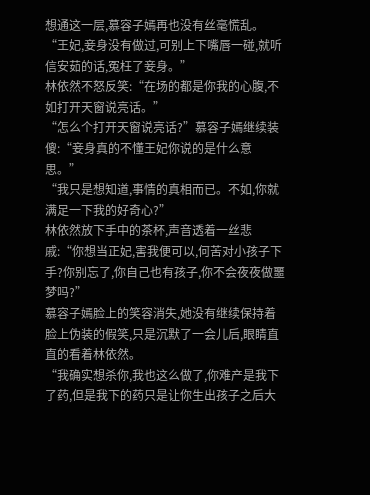想通这一层,慕容子嫣再也没有丝毫慌乱。
“王妃,妾身没有做过,可别上下嘴唇一碰,就听信安茹的话,冤枉了妾身。”
林依然不怒反笑:“在场的都是你我的心腹,不如打开天窗说亮话。”
“怎么个打开天窗说亮话?”慕容子嫣继续装傻:“妾身真的不懂王妃你说的是什么意思。”
“我只是想知道,事情的真相而已。不如,你就满足一下我的好奇心?”
林依然放下手中的茶杯,声音透着一丝悲戚:“你想当正妃,害我便可以,何苦对小孩子下手?你别忘了,你自己也有孩子,你不会夜夜做噩梦吗?”
慕容子嫣脸上的笑容消失,她没有继续保持着脸上伪装的假笑,只是沉默了一会儿后,眼睛直直的看着林依然。
“我确实想杀你,我也这么做了,你难产是我下了药,但是我下的药只是让你生出孩子之后大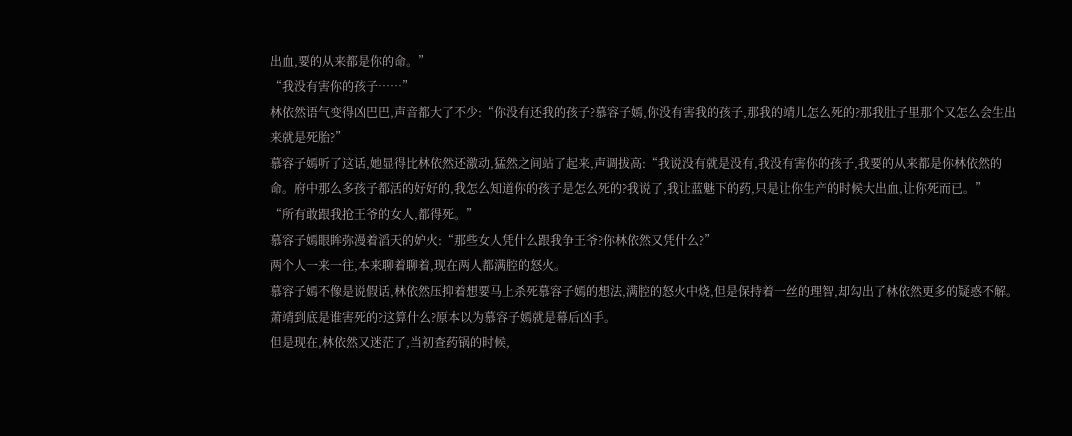出血,要的从来都是你的命。”
“我没有害你的孩子……”
林依然语气变得凶巴巴,声音都大了不少:“你没有还我的孩子?慕容子嫣,你没有害我的孩子,那我的靖儿怎么死的?那我肚子里那个又怎么会生出来就是死胎?”
慕容子嫣听了这话,她显得比林依然还激动,猛然之间站了起来,声调拔高:“我说没有就是没有,我没有害你的孩子,我要的从来都是你林依然的命。府中那么多孩子都活的好好的,我怎么知道你的孩子是怎么死的?我说了,我让蓝魅下的药,只是让你生产的时候大出血,让你死而已。”
“所有敢跟我抢王爷的女人,都得死。”
慕容子嫣眼眸弥漫着滔天的妒火:“那些女人凭什么跟我争王爷?你林依然又凭什么?”
两个人一来一往,本来聊着聊着,现在两人都满腔的怒火。
慕容子嫣不像是说假话,林依然压抑着想要马上杀死慕容子嫣的想法,满腔的怒火中烧,但是保持着一丝的理智,却勾出了林依然更多的疑惑不解。
萧靖到底是谁害死的?这算什么?原本以为慕容子嫣就是幕后凶手。
但是现在,林依然又迷茫了,当初查药锅的时候,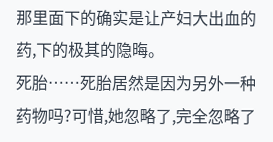那里面下的确实是让产妇大出血的药,下的极其的隐晦。
死胎……死胎居然是因为另外一种药物吗?可惜,她忽略了,完全忽略了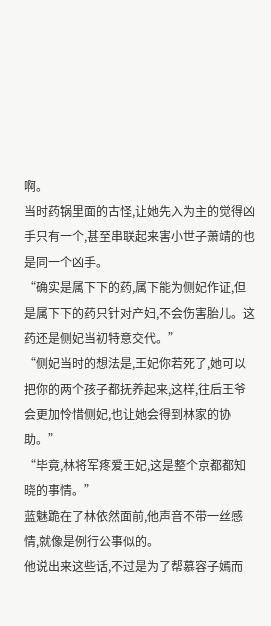啊。
当时药锅里面的古怪,让她先入为主的觉得凶手只有一个,甚至串联起来害小世子萧靖的也是同一个凶手。
“确实是属下下的药,属下能为侧妃作证,但是属下下的药只针对产妇,不会伤害胎儿。这药还是侧妃当初特意交代。”
“侧妃当时的想法是,王妃你若死了,她可以把你的两个孩子都抚养起来,这样,往后王爷会更加怜惜侧妃,也让她会得到林家的协助。”
“毕竟,林将军疼爱王妃,这是整个京都都知晓的事情。”
蓝魅跪在了林依然面前,他声音不带一丝感情,就像是例行公事似的。
他说出来这些话,不过是为了帮慕容子嫣而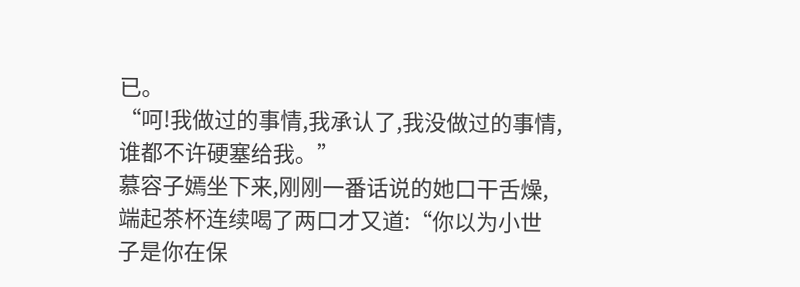已。
“呵!我做过的事情,我承认了,我没做过的事情,谁都不许硬塞给我。”
慕容子嫣坐下来,刚刚一番话说的她口干舌燥,端起茶杯连续喝了两口才又道:“你以为小世子是你在保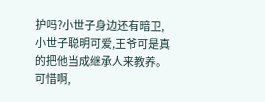护吗?小世子身边还有暗卫,小世子聪明可爱,王爷可是真的把他当成继承人来教养。可惜啊,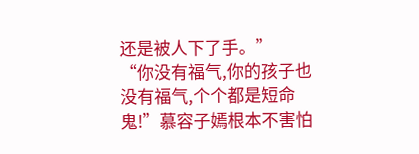还是被人下了手。”
“你没有福气,你的孩子也没有福气,个个都是短命鬼!”慕容子嫣根本不害怕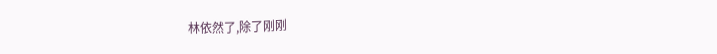林依然了,除了刚刚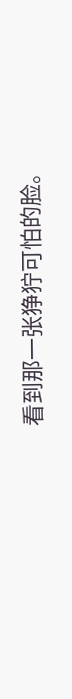看到那一张狰狞可怕的脸。